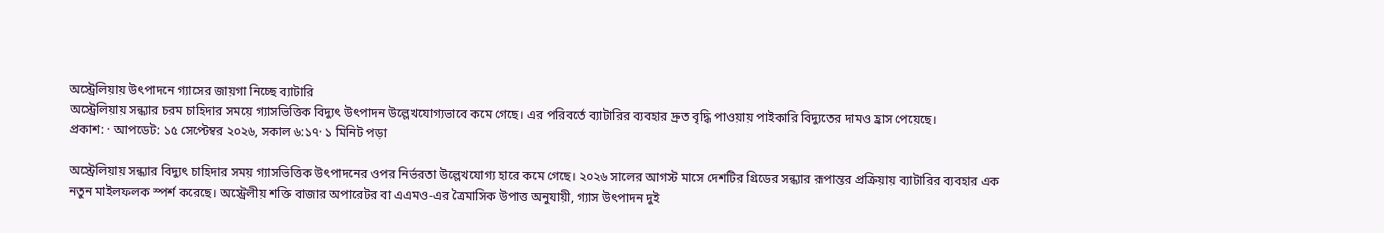অস্ট্রেলিয়ায় উৎপাদনে গ্যাসের জায়গা নিচ্ছে ব্যাটারি
অস্ট্রেলিয়ায় সন্ধ্যার চরম চাহিদার সময়ে গ্যাসভিত্তিক বিদ্যুৎ উৎপাদন উল্লেখযোগ্যভাবে কমে গেছে। এর পরিবর্তে ব্যাটারির ব্যবহার দ্রুত বৃদ্ধি পাওয়ায় পাইকারি বিদ্যুতের দামও হ্রাস পেয়েছে।
প্রকাশ: · আপডেট: ১৫ সেপ্টেম্বর ২০২৬, সকাল ৬:১৭· ১ মিনিট পড়া

অস্ট্রেলিয়ায় সন্ধ্যার বিদ্যুৎ চাহিদার সময় গ্যাসভিত্তিক উৎপাদনের ওপর নির্ভরতা উল্লেখযোগ্য হারে কমে গেছে। ২০২৬ সালের আগস্ট মাসে দেশটির গ্রিডের সন্ধ্যার রূপান্তর প্রক্রিয়ায় ব্যাটারির ব্যবহার এক নতুন মাইলফলক স্পর্শ করেছে। অস্ট্রেলীয় শক্তি বাজার অপারেটর বা এএমও-এর ত্রৈমাসিক উপাত্ত অনুযায়ী, গ্যাস উৎপাদন দুই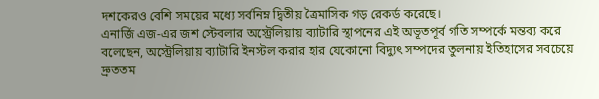দশকেরও বেশি সময়ের মধ্যে সর্বনিম্ন দ্বিতীয় ত্রৈমাসিক গড় রেকর্ড করেছে।
এনার্জি এজ-এর জশ স্টেবলার অস্ট্রেলিয়ায় ব্যাটারি স্থাপনের এই অভূতপূর্ব গতি সম্পর্কে মন্তব্য করে বলেছেন, অস্ট্রেলিয়ায় ব্যাটারি ইনস্টল করার হার যেকোনো বিদ্যুৎ সম্পদের তুলনায় ইতিহাসের সবচেয়ে দ্রুততম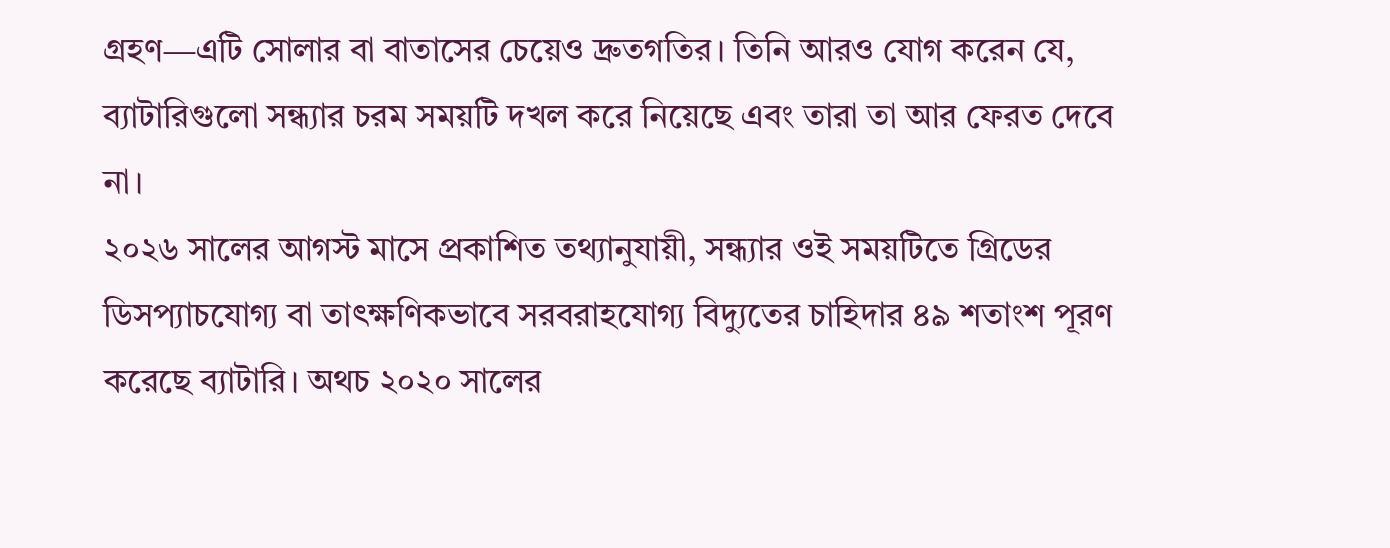গ্রহণ—এটি সোলার বা বাতাসের চেয়েও দ্রুতগতির। তিনি আরও যোগ করেন যে, ব্যাটারিগুলো সন্ধ্যার চরম সময়টি দখল করে নিয়েছে এবং তারা তা আর ফেরত দেবে না।
২০২৬ সালের আগস্ট মাসে প্রকাশিত তথ্যানুযায়ী, সন্ধ্যার ওই সময়টিতে গ্রিডের ডিসপ্যাচযোগ্য বা তাৎক্ষণিকভাবে সরবরাহযোগ্য বিদ্যুতের চাহিদার ৪৯ শতাংশ পূরণ করেছে ব্যাটারি। অথচ ২০২০ সালের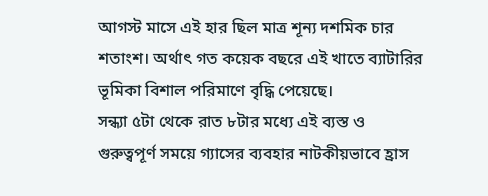আগস্ট মাসে এই হার ছিল মাত্র শূন্য দশমিক চার শতাংশ। অর্থাৎ গত কয়েক বছরে এই খাতে ব্যাটারির ভূমিকা বিশাল পরিমাণে বৃদ্ধি পেয়েছে।
সন্ধ্যা ৫টা থেকে রাত ৮টার মধ্যে এই ব্যস্ত ও গুরুত্বপূর্ণ সময়ে গ্যাসের ব্যবহার নাটকীয়ভাবে হ্রাস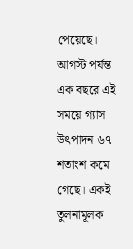পেয়েছে। আগস্ট পর্যন্ত এক বছরে এই সময়ে গ্যাস উৎপাদন ৬৭ শতাংশ কমে গেছে। একই তুলনামূলক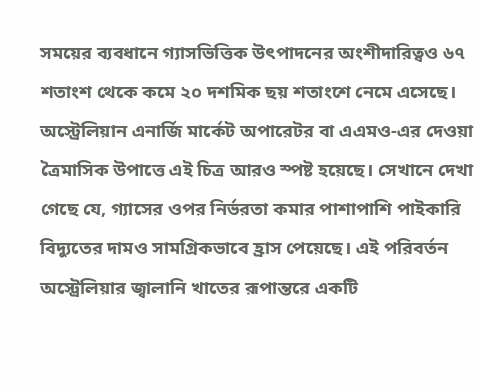সময়ের ব্যবধানে গ্যাসভিত্তিক উৎপাদনের অংশীদারিত্বও ৬৭ শতাংশ থেকে কমে ২০ দশমিক ছয় শতাংশে নেমে এসেছে।
অস্ট্রেলিয়ান এনার্জি মার্কেট অপারেটর বা এএমও-এর দেওয়া ত্রৈমাসিক উপাত্তে এই চিত্র আরও স্পষ্ট হয়েছে। সেখানে দেখা গেছে যে, গ্যাসের ওপর নির্ভরতা কমার পাশাপাশি পাইকারি বিদ্যুতের দামও সামগ্রিকভাবে হ্রাস পেয়েছে। এই পরিবর্তন অস্ট্রেলিয়ার জ্বালানি খাতের রূপান্তরে একটি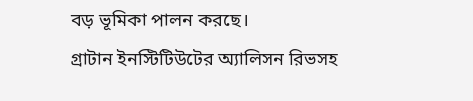বড় ভূমিকা পালন করছে।
গ্রাটান ইনস্টিটিউটের অ্যালিসন রিভসহ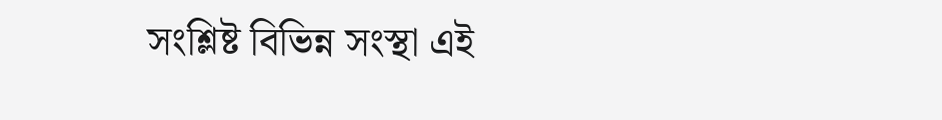সংশ্লিষ্ট বিভিন্ন সংস্থা এই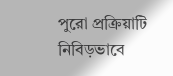পুরো প্রক্রিয়াটি নিবিড়ভাবে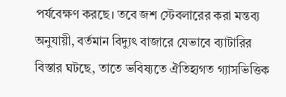পর্যবেক্ষণ করছে। তবে জশ স্টেবলারের করা মন্তব্য অনুযায়ী, বর্তমান বিদ্যুৎ বাজারে যেভাবে ব্যাটারির বিস্তার ঘটছে, তাতে ভবিষ্যতে ঐতিহ্যগত গ্যাসভিত্তিক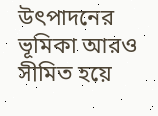উৎপাদনের ভূমিকা আরও সীমিত হয়ে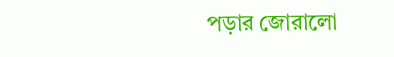পড়ার জোরালো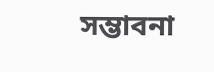সম্ভাবনা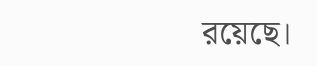রয়েছে।